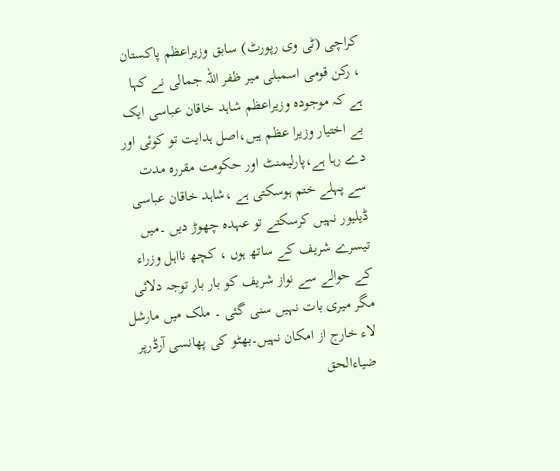کراچی (ٹی وی رپورٹ) سابق وزیراعظم پاکستان ، رکن قومی اسمبلی میر ظفر اللہ جمالی نے کہا ہے کہ موجودہ وزیراعظم شاہد خاقان عباسی ایک بے اختیار وزیرا عظم ہیں،اصل ہدایت تو کوئی اور دے رہا ہے،پارلیمنٹ اور حکومت مقررہ مدت سے پہلے ختم ہوسکتی ہے ،شاہد خاقان عباسی ڈیلیور نہیں کرسکتے تو عہدہ چھوڑ دیں ۔میں تیسرے شریف کے ساتھ ہوں ، کچھ نااہل وزراء کے حوالے سے نواز شریف کو بار بار توجہ دلائی مگر میری بات نہیں سنی گئی ۔ ملک میں مارشل لاء خارج از امکان نہیں۔بھٹو کی پھانسی آرڈرپر ضیاءالحق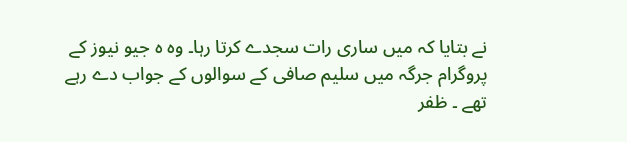نے بتایا کہ میں ساری رات سجدے کرتا رہا۔ وہ ہ جیو نیوز کے پروگرام جرگہ میں سلیم صافی کے سوالوں کے جواب دے رہے تھے ۔ ظفر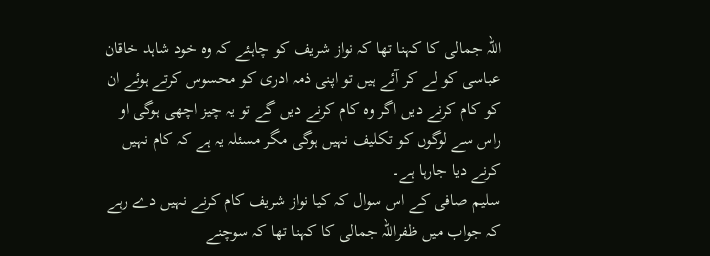اللہ جمالی کا کہنا تھا کہ نواز شریف کو چاہئے کہ وہ خود شاہد خاقان عباسی کو لے کر آئے ہیں تو اپنی ذمہ ادری کو محسوس کرتے ہوئے ان کو کام کرنے دیں اگر وہ کام کرنے دیں گے تو یہ چیز اچھی ہوگی او راس سے لوگوں کو تکلیف نہیں ہوگی مگر مسئلہ یہ ہے کہ کام نہیں کرنے دیا جارہا ہے۔
سلیم صافی کے اس سوال کہ کیا نواز شریف کام کرنے نہیں دے رہے کہ جواب میں ظفراللہ جمالی کا کہنا تھا کہ سوچنے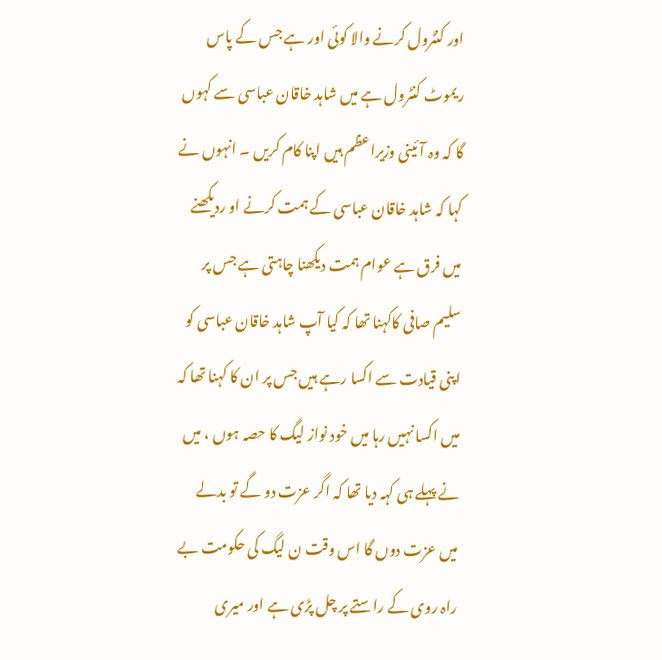اور کنٹرول کرنے والا کوئی اور ہے جس کے پاس ریموٹ کنٹرول ہے میں شاہد خاقان عباسی سے کہوں گا کہ وہ آئینی وزیراعظم ہیں اپنا کام کریں ۔ انہوں نے کہا کہ شاہد خاقان عباسی کے ہمت کرنے او ردیکھنے میں فرق ہے عوام ہمت دیکھنا چاہتی ہے جس پر سلیم صافی کاکہنا تھا کہ کیا آپ شاہد خاقان عباسی کو اپنی قیادت سے اکسا رہے ہیں جس پر ان کا کہنا تھا کہ میں اکسا نہیں رہا میں خود نواز لیگ کا حصہ ہوں ، میں نے پہلے ہی کہہ دیا تھا کہ اگر عزت دو گے تو بدلے میں عزت دوں گا اس وقت ن لیگ کی حکومت بے راہ روی کے راستے پر چل پڑی ہے اور میری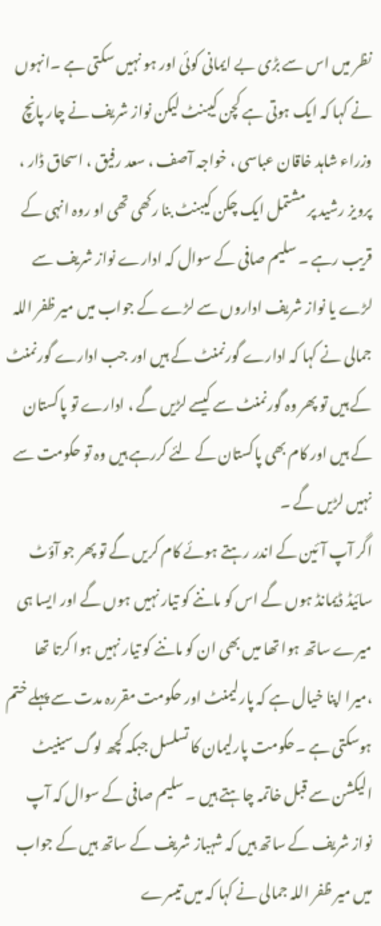نظر میں اس سے بڑی بے ایمانی کوئی اور ہو نہیں سکتی ہے ۔انہوں نے کہا کہ ایک ہوتی ہے کچن کیبنٹ لیکن نواز شریف نے چار پانچ وزراء شاہد خاقان عباسی ، خواجہ آصف ، سعد رفیق ، اسحاق ڈار ، پرویز رشید پر مشتمل ایک چکن کیبنٹ بنا رکھی تھی او روہ انہی کے قریب رہے ۔ سلیم صافی کے سوال کہ ادارے نواز شریف سے لڑے یا نواز شریف اداروں سے لڑے کے جواب میں میر ظفر اللہ جمالی نے کہا کہ ادارے گورنمنٹ کے ہیں اور جب ادارے گورنمنٹ کے ہیں تو پھر وہ گورنمنٹ سے کیسے لڑیں گے ، ادارے تو پاکستان کے ہیں اور کام بھی پاکستان کے لئے کررہے ہیں وہ تو حکومت سے نہیں لڑیں گے ۔
اگر آپ آئین کے اندر رہتے ہوئے کام کریں گے تو پھر جو آؤٹ سائیڈ ڈیمانڈ ہوں گے اس کو ماننے کو تیار نہیں ہوں گے اور ایسا ہی میرے ساتھ ہوا تھا میں بھی ان کو ماننے کو تیار نہیں ہوا کرتا تھا ،میرا اپنا خیال ہے کہ پارلیمنٹ اور حکومت مقررہ مدت سے پہلے ختم ہوسکتی ہے ۔حکومت پارلیمان کا تسلسل جبکہ کچھ لوگ سینیٹ الیکشن سے قبل خاتمہ چاہتے ہیں ۔ سلیم صافی کے سوال کہ آپ نواز شریف کے ساتھ ہیں کہ شہباز شریف کے ساتھ ہیں کے جواب میں میر ظفر اللہ جمالی نے کہا کہ میں تیسرے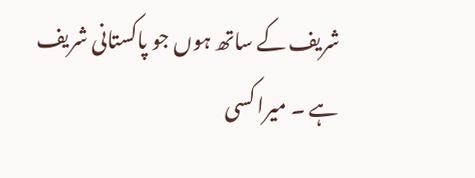شریف کے ساتھ ہوں جو پاکستانی شریف ہے ۔ میرا کسی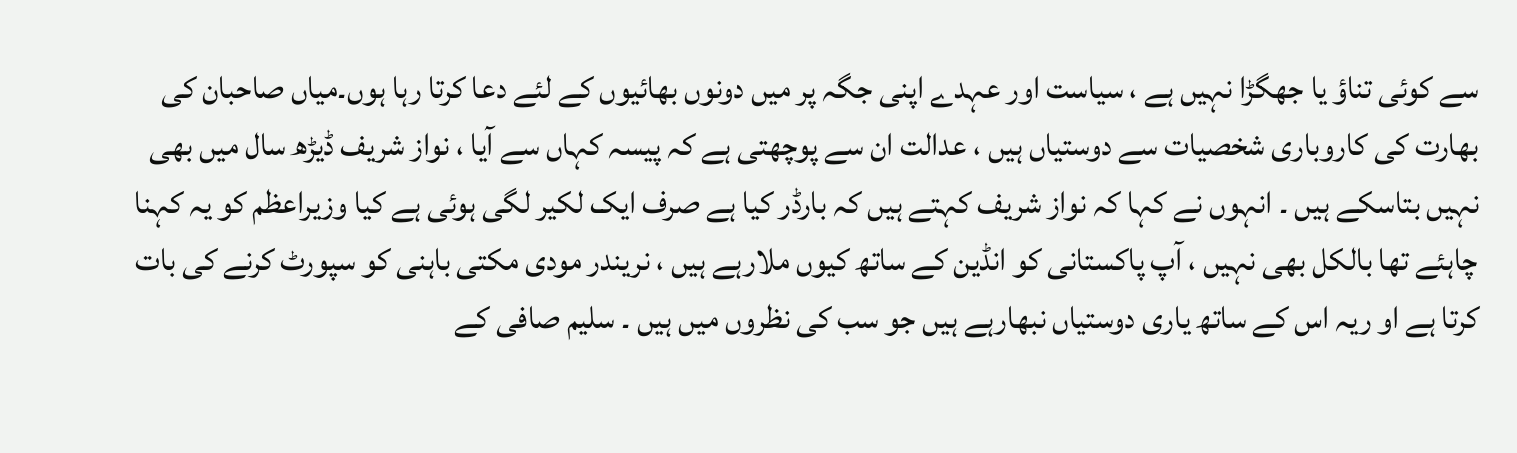سے کوئی تناؤ یا جھگڑا نہیں ہے ، سیاست اور عہدے اپنی جگہ پر میں دونوں بھائیوں کے لئے دعا کرتا رہا ہوں۔میاں صاحبان کی بھارت کی کاروباری شخصیات سے دوستیاں ہیں ، عدالت ان سے پوچھتی ہے کہ پیسہ کہاں سے آیا ، نواز شریف ڈیڑھ سال میں بھی نہیں بتاسکے ہیں ۔ انہوں نے کہا کہ نواز شریف کہتے ہیں کہ بارڈر کیا ہے صرف ایک لکیر لگی ہوئی ہے کیا وزیراعظم کو یہ کہنا چاہئے تھا بالکل بھی نہیں ، آپ پاکستانی کو انڈین کے ساتھ کیوں ملارہے ہیں ، نریندر مودی مکتی باہنی کو سپورٹ کرنے کی بات کرتا ہے او ریہ اس کے ساتھ یاری دوستیاں نبھارہے ہیں جو سب کی نظروں میں ہیں ۔ سلیم صافی کے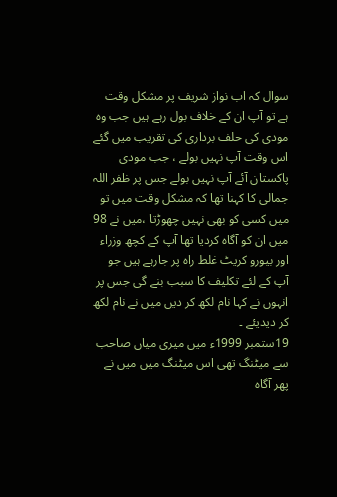سوال کہ اب نواز شریف پر مشکل وقت ہے تو آپ ان کے خلاف بول رہے ہیں جب وہ مودی کی حلف برداری کی تقریب میں گئے اس وقت آپ نہیں بولے ، جب مودی پاکستان آئے آپ نہیں بولے جس پر ظفر اللہ جمالی کا کہنا تھا کہ مشکل وقت میں تو میں کسی کو بھی نہیں چھوڑتا ،میں نے 98 میں ان کو آگاہ کردیا تھا آپ کے کچھ وزراء اور بیورو کریٹ غلط راہ پر جارہے ہیں جو آپ کے لئے تکلیف کا سبب بنے گی جس پر انہوں نے کہا نام لکھ کر دیں میں نے نام لکھ کر دیدیئے ۔
19ستمبر 1999ء میں میری میاں صاحب سے میٹنگ تھی اس میٹنگ میں میں نے پھر آگاہ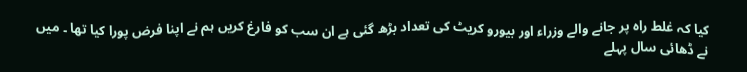کیا کہ غلط راہ پر جانے والے وزراء اور بیورو کریٹ کی تعداد بڑھ گئی ہے ان سب کو فارغ کریں ہم نے اپنا فرض پورا کیا تھا ۔ میں نے ڈھائی سال پہلے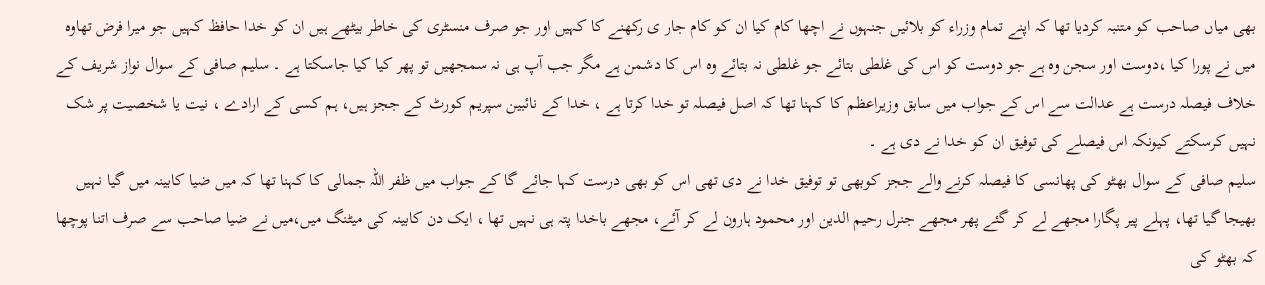بھی میاں صاحب کو متنبہ کردیا تھا کہ اپنے تمام وزراء کو بلائیں جنہوں نے اچھا کام کیا ان کو کام جار ی رکھنے کا کہیں اور جو صرف منسٹری کی خاطر بیٹھے ہیں ان کو خدا حافظ کہیں جو میرا فرض تھاوہ میں نے پورا کیا ،دوست اور سجن وہ ہے جو دوست کو اس کی غلطی بتائے جو غلطی نہ بتائے وہ اس کا دشمن ہے مگر جب آپ ہی نہ سمجھیں تو پھر کیا کیا جاسکتا ہے ۔ سلیم صافی کے سوال نواز شریف کے خلاف فیصلہ درست ہے عدالت سے اس کے جواب میں سابق وزیراعظم کا کہنا تھا کہ اصل فیصلہ تو خدا کرتا ہے ، خدا کے نائبین سپریم کورٹ کے ججز ہیں، ہم کسی کے ارادے ، نیت یا شخصیت پر شک نہیں کرسکتے کیونکہ اس فیصلے کی توفیق ان کو خدا نے دی ہے ۔
سلیم صافی کے سوال بھٹو کی پھانسی کا فیصلہ کرنے والے ججز کوبھی تو توفیق خدا نے دی تھی اس کو بھی درست کہا جائے گا کے جواب میں ظفر اللہ جمالی کا کہنا تھا کہ میں ضیا کابینہ میں گیا نہیں بھیجا گیا تھا، پہلے پیر پگارا مجھے لے کر گئے پھر مجھے جنرل رحیم الدین اور محمود ہارون لے کر آئے، مجھے باخدا پتہ ہی نہیں تھا ، ایک دن کابینہ کی میٹنگ میں،میں نے ضیا صاحب سے صرف اتنا پوچھا کہ بھٹو کی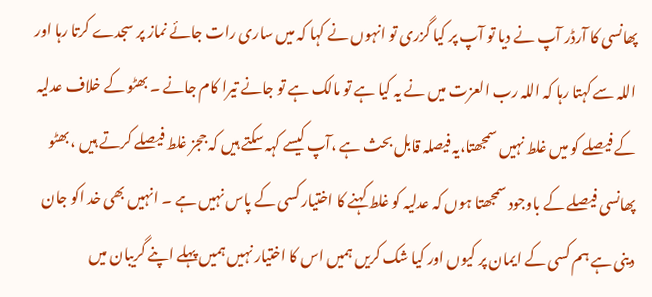پھانسی کا آرڈر آپ نے دیا تو آپ پر کیا گزری تو انہوں نے کہا کہ میں ساری رات جائے نماز پر سجدے کرتا رہا اور اللہ سے کہتا رہا کہ اللہ رب العزت میں نے یہ کیا ہے تو مالک ہے تو جانے تیرا کام جانے ۔ بھٹو کے خلاف عدلیہ کے فیصلے کو میں غلط نہیں سمجھتا،یہ فیصلہ قابل بحث ہے ،آپ کیسے کہہ سکتے ہیں کہ ججز غلط فیصلے کرتے ہیں ، بھٹو پھانسی فیصلے کے باوجود سمجھتا ہوں کہ عدلیہ کو غلط کہنے کا اختیار کسی کے پاس نہیں ہے ۔ انہیں بھی خد اکو جان دینی ہے ہم کسی کے ایمان پر کیوں اور کیا شک کریں ہمیں اس کا اختیار نہیں ہمیں پہلے اپنے گریبان میں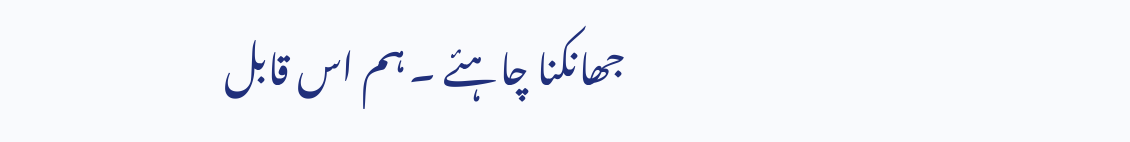جھانکنا چاہئے ۔ ہم اس قابل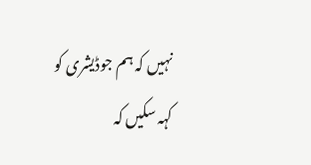نہیں کہ ہم جوڈیشری کو کہہ سکیں کہ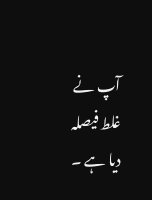آپ نے غلط فیصلہ دیا ہے ۔